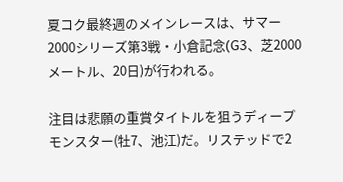夏コク最終週のメインレースは、サマー2000シリーズ第3戦・小倉記念(G3、芝2000メートル、20日)が行われる。

注目は悲願の重賞タイトルを狙うディープモンスター(牡7、池江)だ。リステッドで2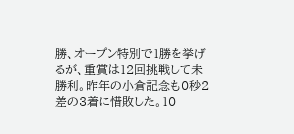勝、オープン特別で1勝を挙げるが、重賞は12回挑戦して未勝利。昨年の小倉記念も0秒2差の3着に惜敗した。10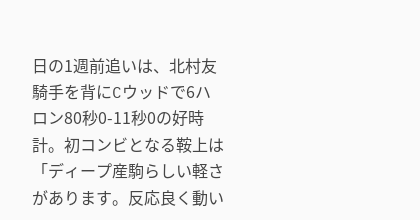日の1週前追いは、北村友騎手を背にCウッドで6ハロン80秒0-11秒0の好時計。初コンビとなる鞍上は「ディープ産駒らしい軽さがあります。反応良く動い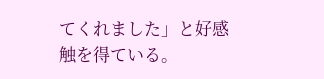てくれました」と好感触を得ている。